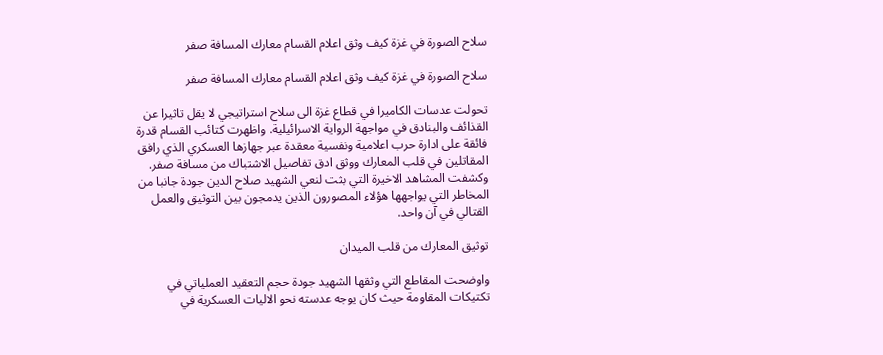سلاح الصورة في غزة كيف وثق اعلام القسام معارك المسافة صفر

سلاح الصورة في غزة كيف وثق اعلام القسام معارك المسافة صفر

تحولت عدسات الكاميرا في قطاع غزة الى سلاح استراتيجي لا يقل تاثيرا عن القذائف والبنادق في مواجهة الرواية الاسرائيلية. واظهرت كتائب القسام قدرة فائقة على ادارة حرب اعلامية ونفسية معقدة عبر جهازها العسكري الذي رافق المقاتلين في قلب المعارك ووثق ادق تفاصيل الاشتباك من مسافة صفر. وكشفت المشاهد الاخيرة التي بثت لنعي الشهيد صلاح الدين جودة جانبا من المخاطر التي يواجهها هؤلاء المصورون الذين يدمجون بين التوثيق والعمل القتالي في آن واحد.

توثيق المعارك من قلب الميدان

واوضحت المقاطع التي وثقها الشهيد جودة حجم التعقيد العملياتي في تكتيكات المقاومة حيث كان يوجه عدسته نحو الاليات العسكرية في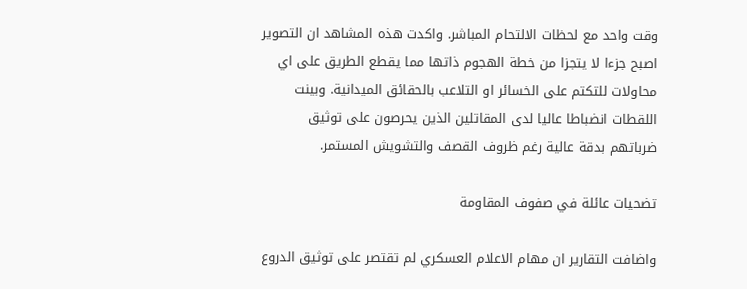وقت واحد مع لحظات الالتحام المباشر. واكدت هذه المشاهد ان التصوير اصبح جزءا لا يتجزا من خطة الهجوم ذاتها مما يقطع الطريق على اي محاولات للتكتم على الخسائر او التلاعب بالحقائق الميدانية. وبينت اللقطات انضباطا عاليا لدى المقاتلين الذين يحرصون على توثيق ضرباتهم بدقة عالية رغم ظروف القصف والتشويش المستمر.

تضحيات عائلة في صفوف المقاومة

واضافت التقارير ان مهام الاعلام العسكري لم تقتصر على توثيق الدروع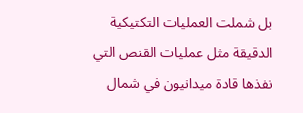بل شملت العمليات التكتيكية الدقيقة مثل عمليات القنص التي نفذها قادة ميدانيون في شمال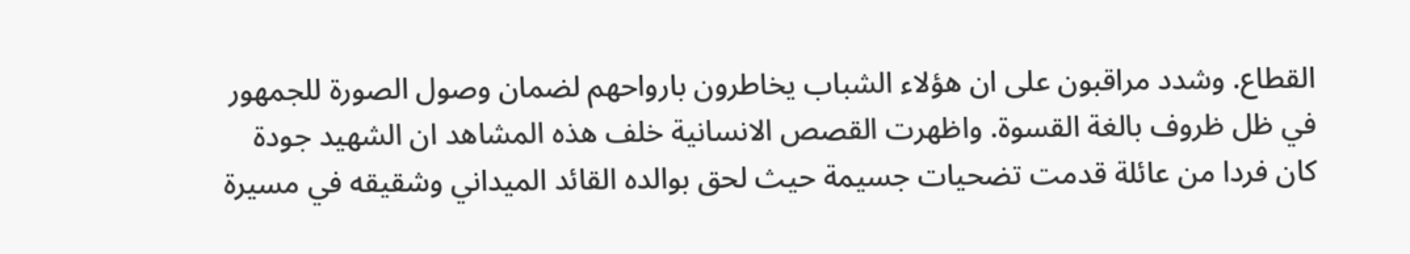القطاع. وشدد مراقبون على ان هؤلاء الشباب يخاطرون بارواحهم لضمان وصول الصورة للجمهور في ظل ظروف بالغة القسوة. واظهرت القصص الانسانية خلف هذه المشاهد ان الشهيد جودة كان فردا من عائلة قدمت تضحيات جسيمة حيث لحق بوالده القائد الميداني وشقيقه في مسيرة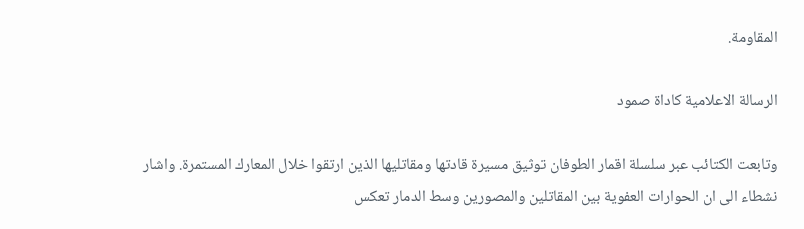المقاومة.

الرسالة الاعلامية كاداة صمود

وتابعت الكتائب عبر سلسلة اقمار الطوفان توثيق مسيرة قادتها ومقاتليها الذين ارتقوا خلال المعارك المستمرة. واشار نشطاء الى ان الحوارات العفوية بين المقاتلين والمصورين وسط الدمار تعكس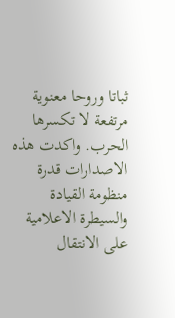ثباتا وروحا معنوية مرتفعة لا تكسرها الحرب. واكدت هذه الاصدارات قدرة منظومة القيادة والسيطرة الاعلامية على الانتقال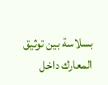بسلاسة بين توثيق المعارك داخل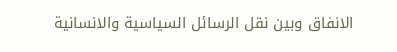الانفاق وبين نقل الرسائل السياسية والانسانية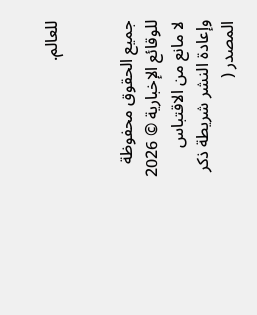للعالم.


جميع الحقوق محفوظة للوقائع الإخبارية © 2026
لا مانع من الاقتباس وإعادة النشر شريطة ذكر المصدر (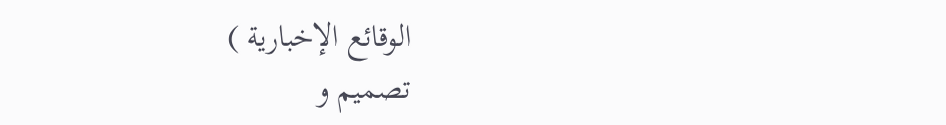الوقائع الإخبارية )
تصميم و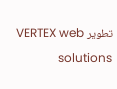تطوير VERTEX web solutions